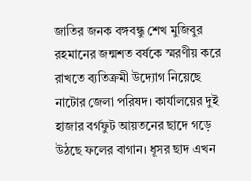জাতির জনক বঙ্গবন্ধু শেখ মুজিবুর রহমানের জন্মশত বর্ষকে স্মরণীয় করে রাখতে ব্যতিক্রমী উদ্যোগ নিয়েছে নাটোর জেলা পরিষদ। কার্যালয়ের দুই হাজার বর্গফুট আয়তনের ছাদে গড়ে উঠছে ফলের বাগান। ধূসর ছাদ এখন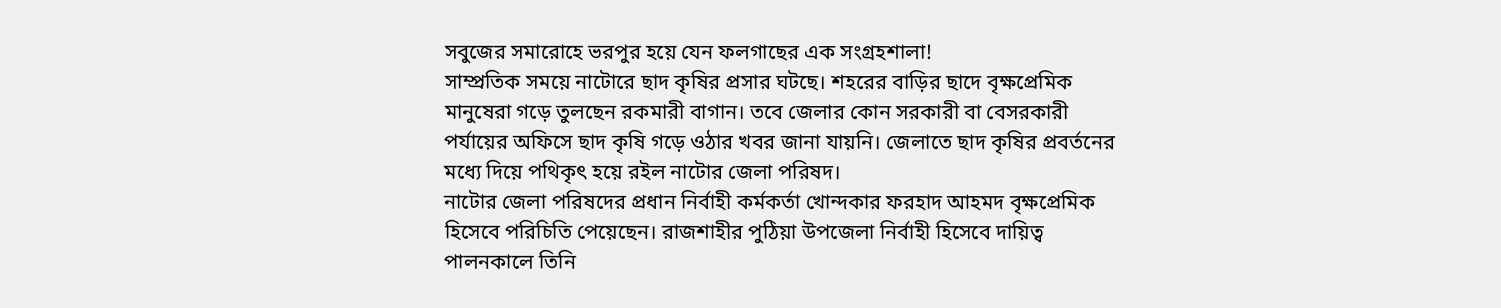সবুজের সমারোহে ভরপুর হয়ে যেন ফলগাছের এক সংগ্রহশালা!
সাম্প্রতিক সময়ে নাটোরে ছাদ কৃষির প্রসার ঘটছে। শহরের বাড়ির ছাদে বৃক্ষপ্রেমিক মানুষেরা গড়ে তুলছেন রকমারী বাগান। তবে জেলার কোন সরকারী বা বেসরকারী পর্যায়ের অফিসে ছাদ কৃষি গড়ে ওঠার খবর জানা যায়নি। জেলাতে ছাদ কৃষির প্রবর্তনের মধ্যে দিয়ে পথিকৃৎ হয়ে রইল নাটোর জেলা পরিষদ।
নাটোর জেলা পরিষদের প্রধান নির্বাহী কর্মকর্তা খোন্দকার ফরহাদ আহমদ বৃক্ষপ্রেমিক হিসেবে পরিচিতি পেয়েছেন। রাজশাহীর পুঠিয়া উপজেলা নির্বাহী হিসেবে দায়িত্ব পালনকালে তিনি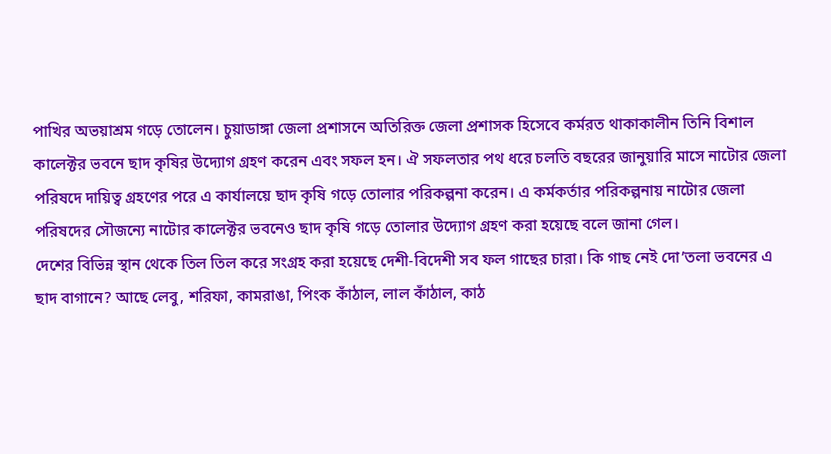পাখির অভয়াশ্রম গড়ে তোলেন। চুয়াডাঙ্গা জেলা প্রশাসনে অতিরিক্ত জেলা প্রশাসক হিসেবে কর্মরত থাকাকালীন তিনি বিশাল কালেক্টর ভবনে ছাদ কৃষির উদ্যোগ গ্রহণ করেন এবং সফল হন। ঐ সফলতার পথ ধরে চলতি বছরের জানুয়ারি মাসে নাটোর জেলা পরিষদে দায়িত্ব গ্রহণের পরে এ কার্যালয়ে ছাদ কৃষি গড়ে তোলার পরিকল্পনা করেন। এ কর্মকর্তার পরিকল্পনায় নাটোর জেলা পরিষদের সৌজন্যে নাটোর কালেক্টর ভবনেও ছাদ কৃষি গড়ে তোলার উদ্যোগ গ্রহণ করা হয়েছে বলে জানা গেল।
দেশের বিভিন্ন স্থান থেকে তিল তিল করে সংগ্রহ করা হয়েছে দেশী-বিদেশী সব ফল গাছের চারা। কি গাছ নেই দো’তলা ভবনের এ ছাদ বাগানে? আছে লেবু, শরিফা, কামরাঙা, পিংক কাঁঠাল, লাল কাঁঠাল, কাঠ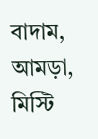বাদাম, আমড়া, মিস্টি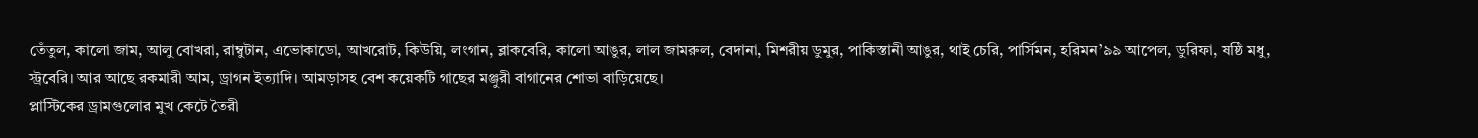তেঁতুল, কালো জাম, আলু বোখরা, রাম্বুটান, এভোকাডো, আখরোট, কিউয়ি, লংগান, ব্লাকবেরি, কালো আঙুর, লাল জামরুল, বেদানা, মিশরীয় ডুমুর, পাকিস্তানী আঙুর, থাই চেরি, পার্সিমন, হরিমন’৯৯ আপেল, ডুরিফা, ষষ্ঠি মধু, স্ট্রবেরি। আর আছে রকমারী আম, ড্রাগন ইত্যাদি। আমড়াসহ বেশ কয়েকটি গাছের মঞ্জুরী বাগানের শোভা বাড়িয়েছে।
প্লাস্টিকের ড্রামগুলোর মুখ কেটে তৈরী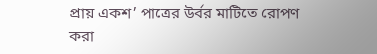প্রায় একশ’ পাত্রের উর্বর মাটিতে রোপণ করা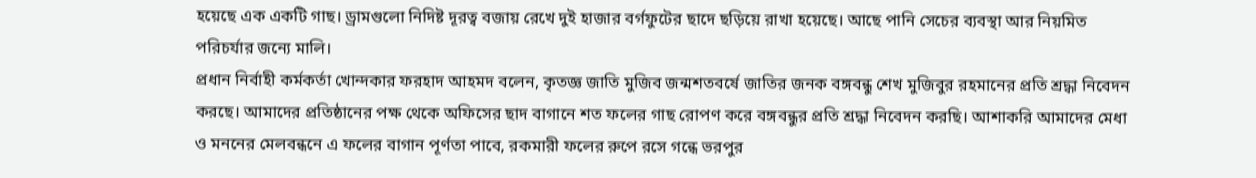হয়েছে এক একটি গাছ। ড্রামগুলো নিদিষ্ট দূরত্ব বজায় রেখে দুই হাজার বর্গফুটের ছাদে ছড়িয়ে রাখা হয়েছে। আছে পানি সেচের ব্যবস্থা আর নিয়মিত পরিচর্যার জন্যে মালি।
প্রধান নির্বাহী কর্মকর্তা খোন্দকার ফরহাদ আহমদ বলেন, কৃতজ্ঞ জাতি মুজিব জন্মশতবর্ষে জাতির জনক বঙ্গবন্ধু শেখ মুজিবুর রহমানের প্রতি শ্রদ্ধা নিবেদন করছে। আমাদের প্রতিষ্ঠানের পক্ষ থেকে অফিসের ছাদ বাগানে শত ফলের গাছ রোপণ করে বঙ্গবন্ধুর প্রতি শ্রদ্ধা নিবেদন করছি। আশাকরি আমাদের মেধা ও মননের মেলবন্ধনে এ ফলের বাগান পূর্ণতা পাবে, রকমারী ফলের রুপে রসে গন্ধে ভরপুর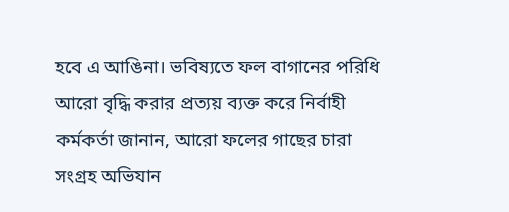হবে এ আঙিনা। ভবিষ্যতে ফল বাগানের পরিধি আরো বৃদ্ধি করার প্রত্যয় ব্যক্ত করে নির্বাহী কর্মকর্তা জানান, আরো ফলের গাছের চারা সংগ্রহ অভিযান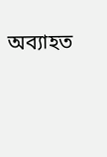অব্যাহত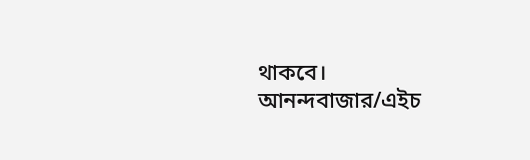থাকবে।
আনন্দবাজার/এইচ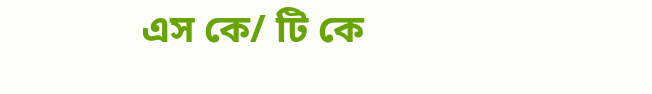এস কে/ টি কে